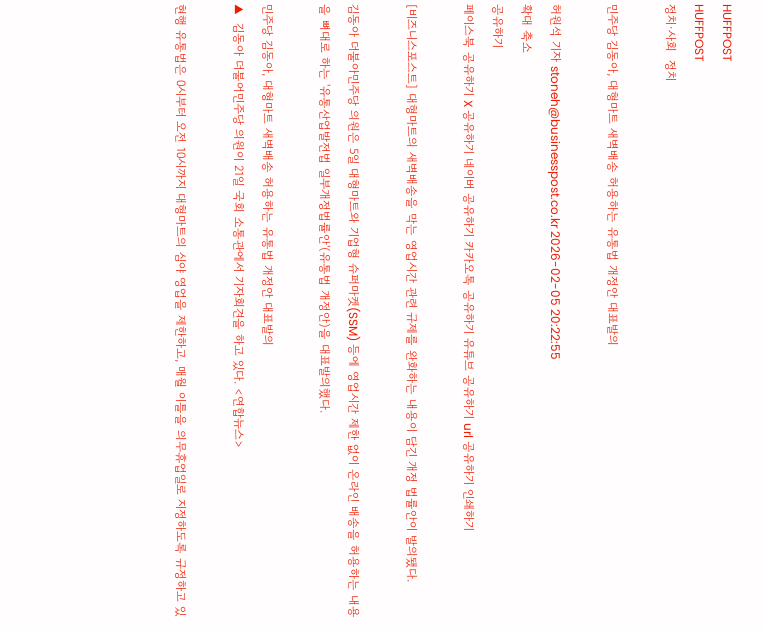HUFFPOST
HUFFPOST
정치·사회  정치

민주당 김동아, 대형마트 새벽배송 허용하는 유통법 개정안 대표발의

허원석 기자 stoneh@businesspost.co.kr 2026-02-05 20:22:55
확대 축소
공유하기
페이스북 공유하기 X 공유하기 네이버 공유하기 카카오톡 공유하기 유튜브 공유하기 url 공유하기 인쇄하기

[비즈니스포스트] 대형마트의 새벽배송을 막는 영업시간 관련 규제를 완화하는 내용이 담긴 개정 법률안이 발의됐다.

김동아 더불아민주당 의원은 5일 대형마트와 기업형 슈퍼마켓(SSM) 등에 영업시간 제한 없이 온라인 배송을 허용하는 내용을 뼈대로 하는 '유통산업발전법 일부개정법률안'(유통법 개정안)을 대표발의했다.

민주당 김동아, 대형마트 새벽배송 허용하는 유통법 개정안 대표발의
▲  김동아 더불어민주당 의원이 21일 국회 소통관에서 기자회견을 하고 있다. <연합뉴스>

현행 유통법은 0시부터 오전 10시까지 대형마트의 심야 영업을 제한하고, 매월 이틀을 의무휴업일로 지정하도록 규정하고 있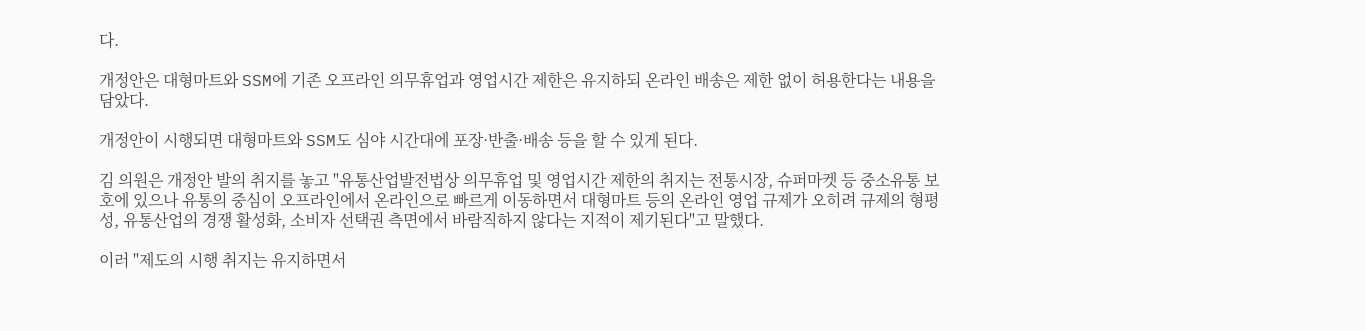다.

개정안은 대형마트와 SSM에 기존 오프라인 의무휴업과 영업시간 제한은 유지하되 온라인 배송은 제한 없이 허용한다는 내용을 담았다.

개정안이 시행되면 대형마트와 SSM도 심야 시간대에 포장·반출·배송 등을 할 수 있게 된다.

김 의원은 개정안 발의 취지를 놓고 "유통산업발전법상 의무휴업 및 영업시간 제한의 취지는 전통시장, 슈퍼마켓 등 중소유통 보호에 있으나 유통의 중심이 오프라인에서 온라인으로 빠르게 이동하면서 대형마트 등의 온라인 영업 규제가 오히려 규제의 형평성, 유통산업의 경쟁 활성화, 소비자 선택권 측면에서 바람직하지 않다는 지적이 제기된다"고 말했다.

이러 "제도의 시행 취지는 유지하면서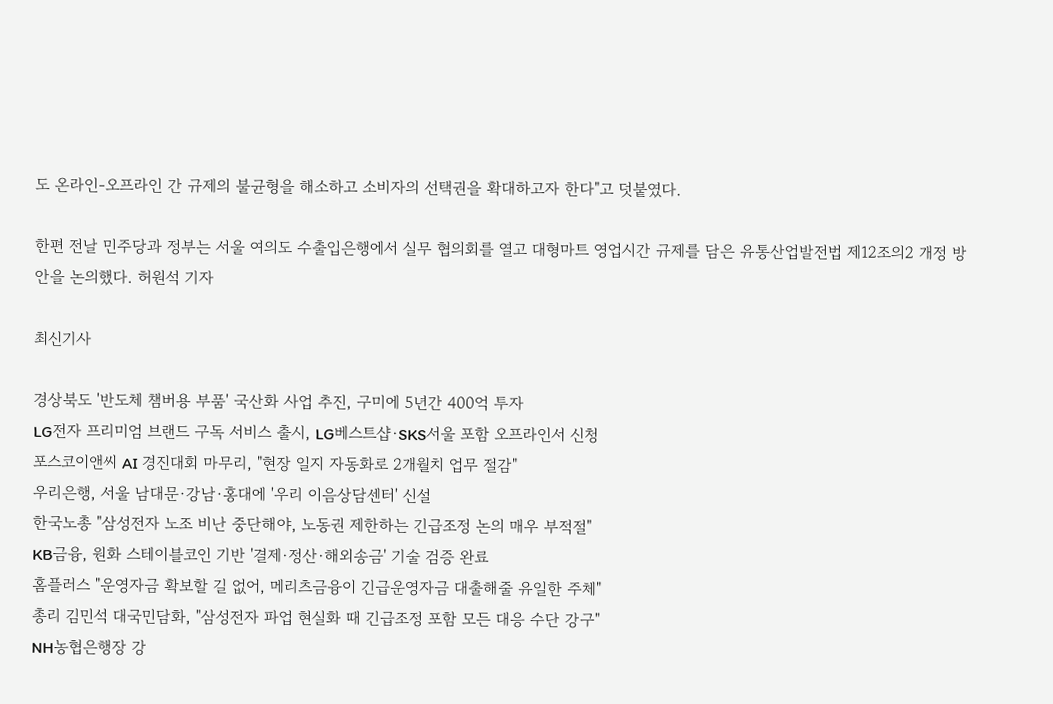도 온라인-오프라인 간 규제의 불균형을 해소하고 소비자의 선택권을 확대하고자 한다"고 덧붙였다.

한편 전날 민주당과 정부는 서울 여의도 수출입은행에서 실무 협의회를 열고 대형마트 영업시간 규제를 담은 유통산업발전법 제12조의2 개정 방안을 논의했다. 허원석 기자

최신기사

경상북도 '반도체 챔버용 부품' 국산화 사업 추진, 구미에 5년간 400억 투자
LG전자 프리미엄 브랜드 구독 서비스 출시, LG베스트샵·SKS서울 포함 오프라인서 신청
포스코이앤씨 AI 경진대회 마무리, "현장 일지 자동화로 2개월치 업무 절감"
우리은행, 서울 남대문·강남·홍대에 '우리 이음상담센터' 신설
한국노총 "삼성전자 노조 비난 중단해야, 노동권 제한하는 긴급조정 논의 매우 부적절"
KB금융, 원화 스테이블코인 기반 '결제·정산·해외송금' 기술 검증 완료
홈플러스 "운영자금 확보할 길 없어, 메리츠금융이 긴급운영자금 대출해줄 유일한 주체"
총리 김민석 대국민담화, "삼성전자 파업 현실화 때 긴급조정 포함 모든 대응 수단 강구"
NH농협은행장 강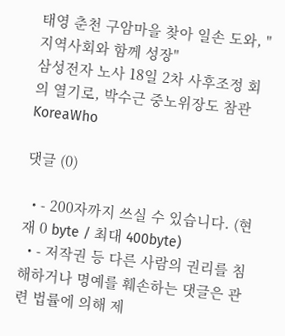태영 춘천 구암마을 찾아 일손 도와, "지역사회와 함께 성장"
삼성전자 노사 18일 2차 사후조정 회의 열기로, 박수근 중노위장도 참관
KoreaWho

댓글 (0)

  • - 200자까지 쓰실 수 있습니다. (현재 0 byte / 최대 400byte)
  • - 저작권 등 다른 사람의 권리를 침해하거나 명예를 훼손하는 댓글은 관련 법률에 의해 제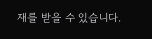재를 받을 수 있습니다.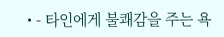• - 타인에게 불쾌감을 주는 욕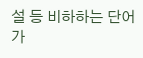설 등 비하하는 단어가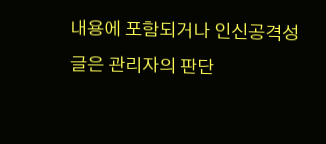내용에 포함되거나 인신공격성 글은 관리자의 판단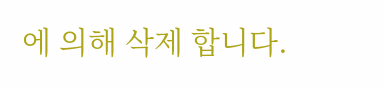에 의해 삭제 합니다.